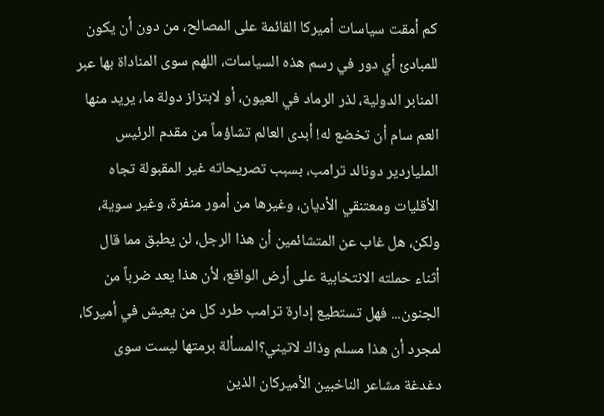كم أمقت سياسات أميركا القائمة على المصالح، من دون أن يكون للمبادئ أي دور في رسم هذه السياسات، اللهم سوى المناداة بها عبر المنابر الدولية، لذر الرماد في العيون، أو لابتزاز دولة ما، يريد منها العم سام أن تخضع له! أبدى العالم تشاؤماً من مقدم الرئيس الملياردير دونالد ترامب، بسبب تصريحاته غير المقبولة تجاه الأقليات ومعتنقي الأديان، وغيرها من أمور منفرة، وغير سوية، ولكن، هل غاب عن المتشائمين أن هذا الرجل، لن يطبق مما قال أثناء حملته الانتخابية على أرض الواقع، لأن هذا يعد ضرباً من الجنون... فهل تستطيع إدارة ترامب طرد كل من يعيش في أميركا، لمجرد أن هذا مسلم وذاك لاتيني؟المسألة برمتها ليست سوى دغدغة مشاعر الناخبين الأميركان الذين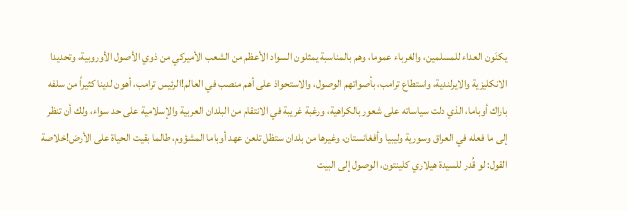يكنَون العداء للمسلمين، والغرباء عموما، وهم بالمناسبة يمثلون السواد الأعظم من الشعب الأميركي من ذوي الأصول الأوروبية، وتحديدا الانكليزية والايرلندية، واستطاع ترامب، بأصواتهم الوصول، والاستحواذ على أهم منصب في العالم!الرئيس ترامب، أهون لدينا كثيراً من سلفه باراك أوباما، الذي دلت سياساته على شعور بالكراهية، ورغبة غريبة في الانتقام من البلدان العربية والإسلامية على حد سواء، ولك أن تنظر إلى ما فعله في العراق وسورية وليبيا وأفغانستان، وغيرها من بلدان ستظل تلعن عهد أوباما المشؤوم، طالما بقيت الحياة على الأرض!خلاصة القول: لو قُدر للسيدة هيلاري كلينتون، الوصول إلى البيت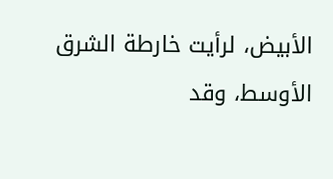الأبيض، لرأيت خارطة الشرق الأوسط، وقد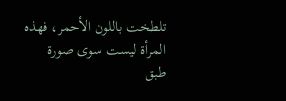تلطخت باللون الأحمر، فهذه المرأة ليست سوى صورة طبق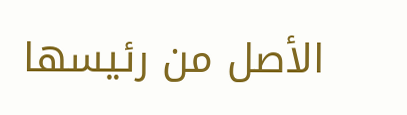الأصل من رئيسها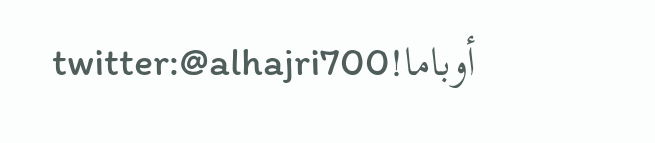أوباما!twitter:@alhajri700